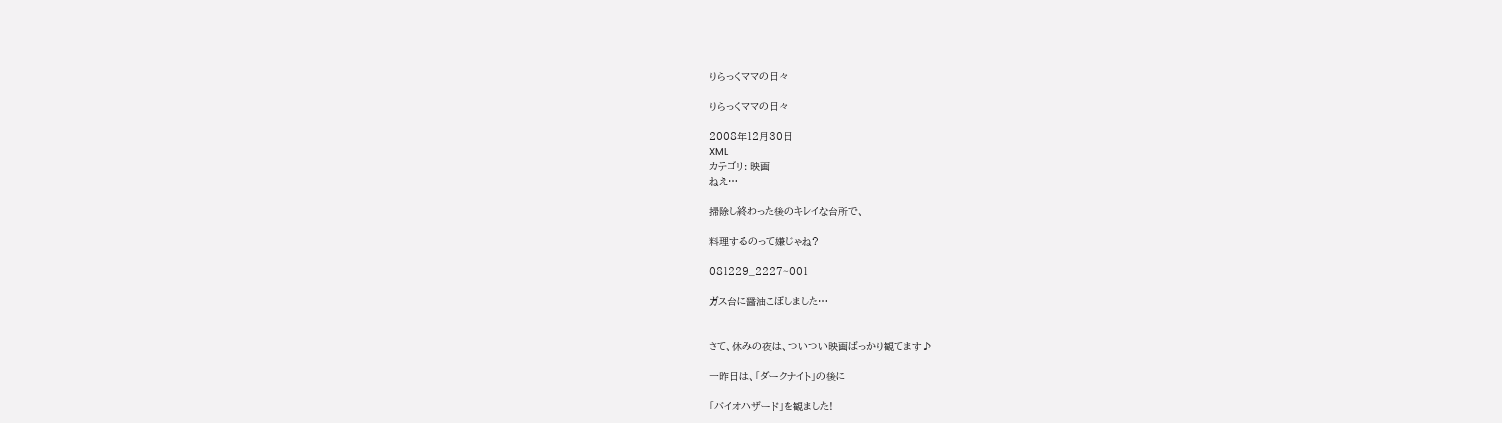りらっくママの日々

りらっくママの日々

2008年12月30日
XML
カテゴリ: 映画
ねえ…

掃除し終わった後のキレイな台所で、

料理するのって嫌じゃね?

081229_2227~001

ガス台に醤油こぼしました…


さて、休みの夜は、ついつい映画ばっかり観てます♪

一昨日は、「ダークナイト」の後に

「バイオハザード」を観ました!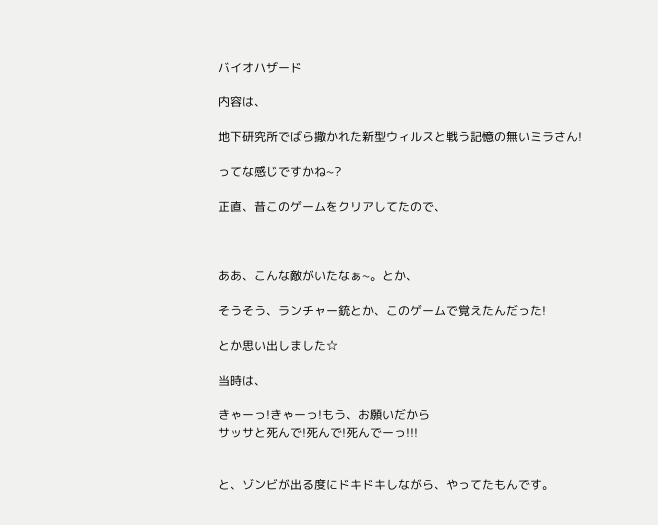バイオハザード

内容は、

地下研究所でばら撒かれた新型ウィルスと戦う記憶の無いミラさん!

ってな感じですかね~?

正直、昔このゲームをクリアしてたので、



ああ、こんな敵がいたなぁ~。とか、

そうそう、ランチャー銃とか、このゲームで覚えたんだった!

とか思い出しました☆

当時は、

きゃーっ!きゃーっ!もう、お願いだから
サッサと死んで!死んで!死んでーっ!!!


と、ゾンビが出る度にドキドキしながら、やってたもんです。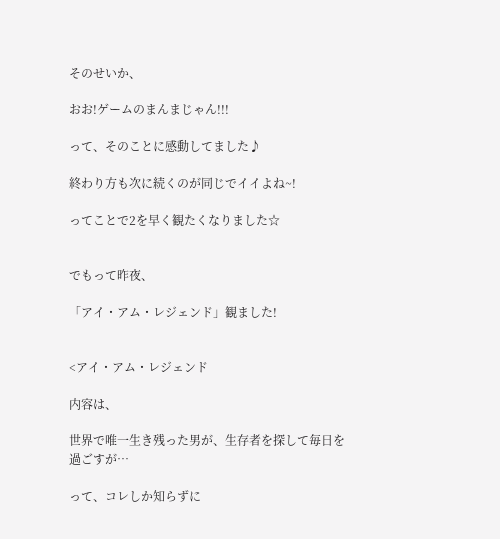そのせいか、

おお!ゲームのまんまじゃん!!!

って、そのことに感動してました♪

終わり方も次に続くのが同じでイイよね~!

ってことで2を早く観たくなりました☆


でもって昨夜、

「アイ・アム・レジェンド」観ました!


<アイ・アム・レジェンド

内容は、

世界で唯一生き残った男が、生存者を探して毎日を過ごすが…

って、コレしか知らずに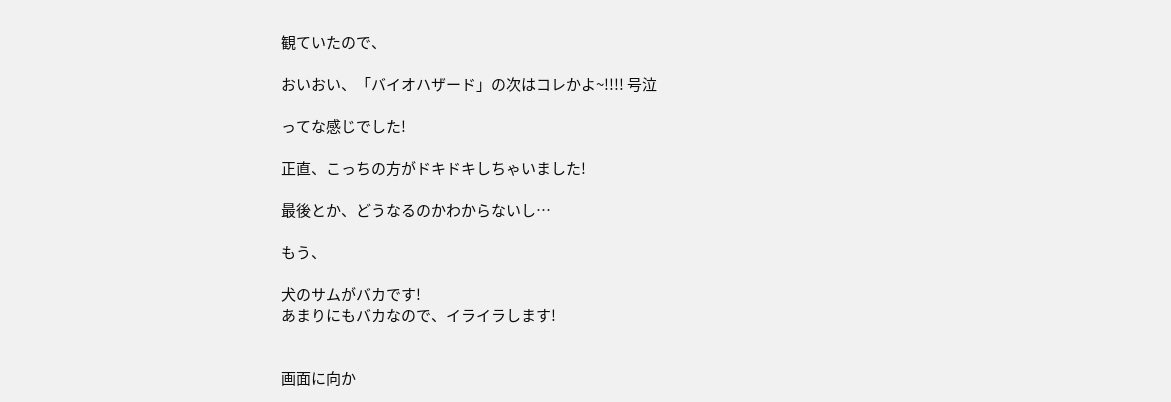観ていたので、

おいおい、「バイオハザード」の次はコレかよ~!!!! 号泣

ってな感じでした!

正直、こっちの方がドキドキしちゃいました!

最後とか、どうなるのかわからないし…

もう、

犬のサムがバカです!
あまりにもバカなので、イライラします!


画面に向か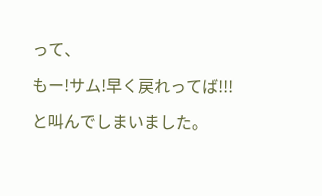って、

もー!サム!早く戻れってば!!!

と叫んでしまいました。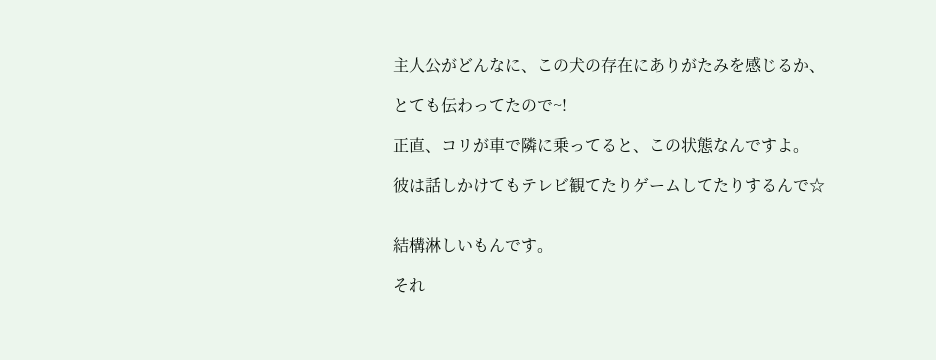主人公がどんなに、この犬の存在にありがたみを感じるか、

とても伝わってたので~!

正直、コリが車で隣に乗ってると、この状態なんですよ。

彼は話しかけてもテレビ観てたりゲームしてたりするんで☆


結構淋しいもんです。

それ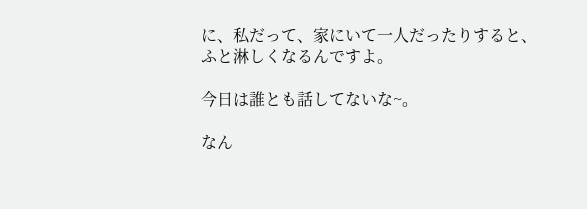に、私だって、家にいて一人だったりすると、ふと淋しくなるんですよ。

今日は誰とも話してないな~。

なん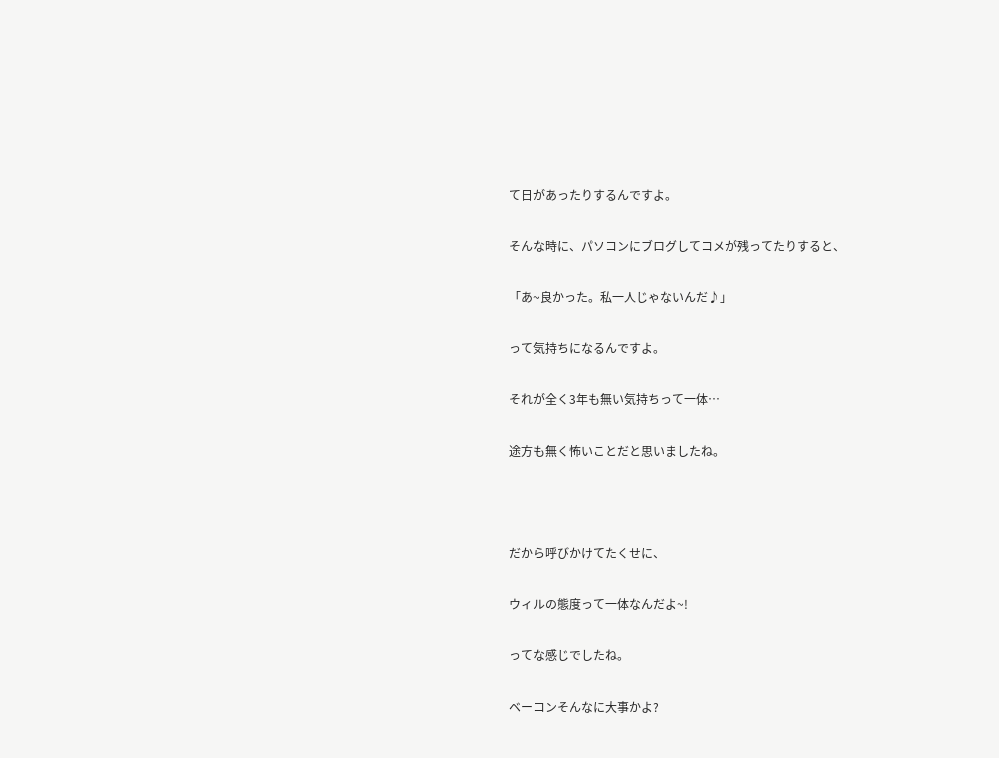て日があったりするんですよ。

そんな時に、パソコンにブログしてコメが残ってたりすると、

「あ~良かった。私一人じゃないんだ♪」

って気持ちになるんですよ。

それが全く3年も無い気持ちって一体…

途方も無く怖いことだと思いましたね。



だから呼びかけてたくせに、

ウィルの態度って一体なんだよ~!

ってな感じでしたね。

ベーコンそんなに大事かよ?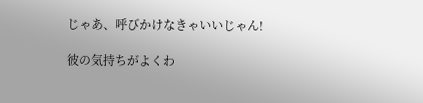じゃあ、呼びかけなきゃいいじゃん!

彼の気持ちがよくわ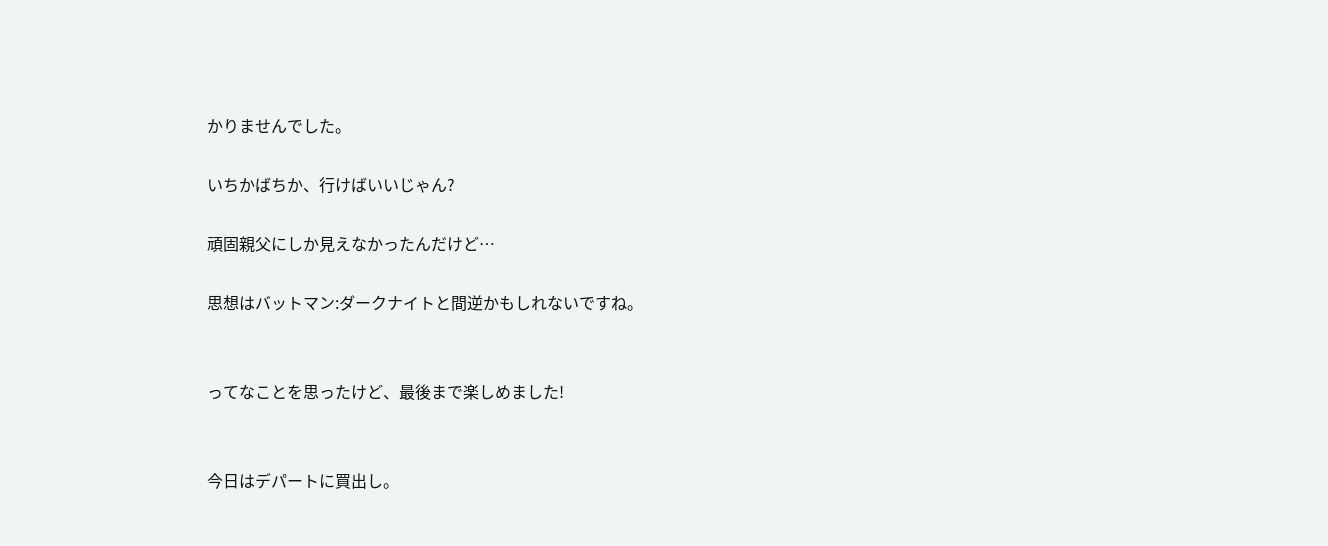かりませんでした。

いちかばちか、行けばいいじゃん?

頑固親父にしか見えなかったんだけど…

思想はバットマン:ダークナイトと間逆かもしれないですね。


ってなことを思ったけど、最後まで楽しめました!


今日はデパートに買出し。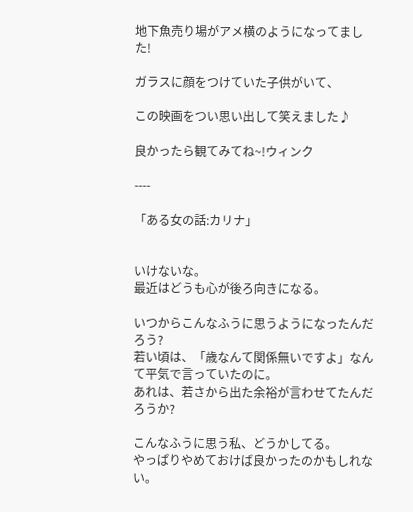地下魚売り場がアメ横のようになってました!

ガラスに顔をつけていた子供がいて、

この映画をつい思い出して笑えました♪

良かったら観てみてね~!ウィンク

----

「ある女の話:カリナ」


いけないな。
最近はどうも心が後ろ向きになる。

いつからこんなふうに思うようになったんだろう?
若い頃は、「歳なんて関係無いですよ」なんて平気で言っていたのに。
あれは、若さから出た余裕が言わせてたんだろうか?

こんなふうに思う私、どうかしてる。
やっぱりやめておけば良かったのかもしれない。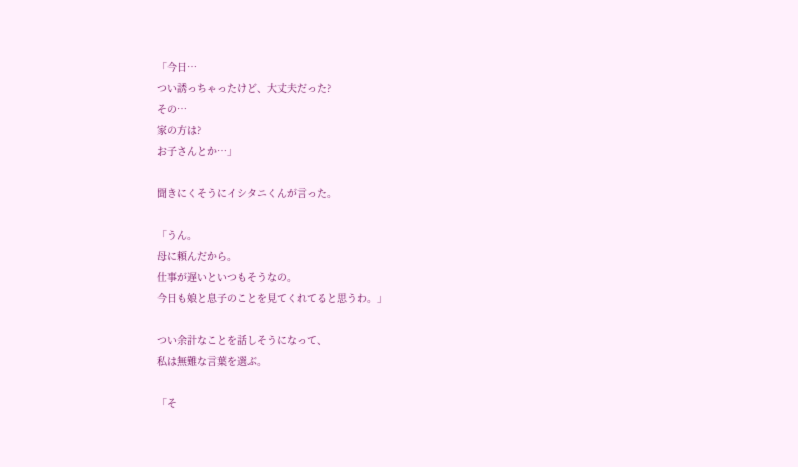「今日…
つい誘っちゃったけど、大丈夫だった?
その…
家の方は?
お子さんとか…」

聞きにくそうにイシタニくんが言った。

「うん。
母に頼んだから。
仕事が遅いといつもそうなの。
今日も娘と息子のことを見てくれてると思うわ。」

つい余計なことを話しそうになって、
私は無難な言葉を選ぶ。

「そ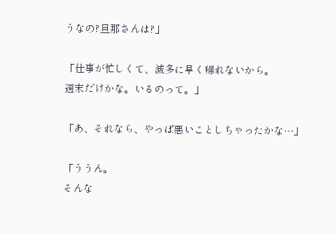うなの?旦那さんは?」

「仕事が忙しくて、滅多に早く帰れないから。
週末だけかな。いるのって。」

「あ、それなら、やっぱ悪いことしちゃったかな…」

「ううん。
そんな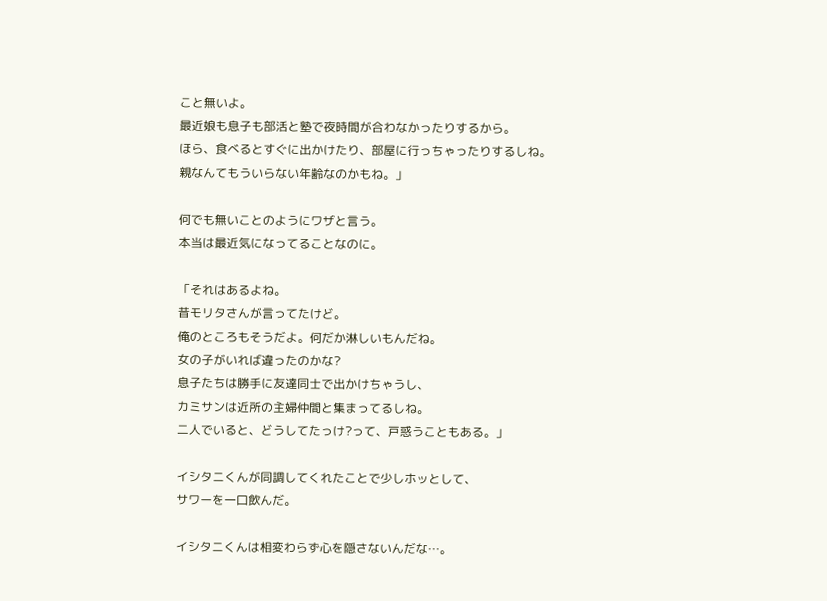こと無いよ。
最近娘も息子も部活と塾で夜時間が合わなかったりするから。
ほら、食べるとすぐに出かけたり、部屋に行っちゃったりするしね。
親なんてもういらない年齢なのかもね。」

何でも無いことのようにワザと言う。
本当は最近気になってることなのに。

「それはあるよね。
昔モリタさんが言ってたけど。
俺のところもそうだよ。何だか淋しいもんだね。
女の子がいれば違ったのかな?
息子たちは勝手に友達同士で出かけちゃうし、
カミサンは近所の主婦仲間と集まってるしね。
二人でいると、どうしてたっけ?って、戸惑うこともある。」

イシタニくんが同調してくれたことで少しホッとして、
サワーを一口飲んだ。

イシタニくんは相変わらず心を隠さないんだな…。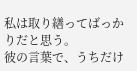私は取り繕ってばっかりだと思う。
彼の言葉で、うちだけ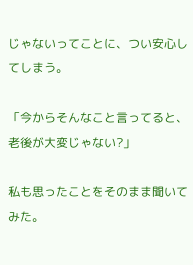じゃないってことに、つい安心してしまう。

「今からそんなこと言ってると、老後が大変じゃない?」

私も思ったことをそのまま聞いてみた。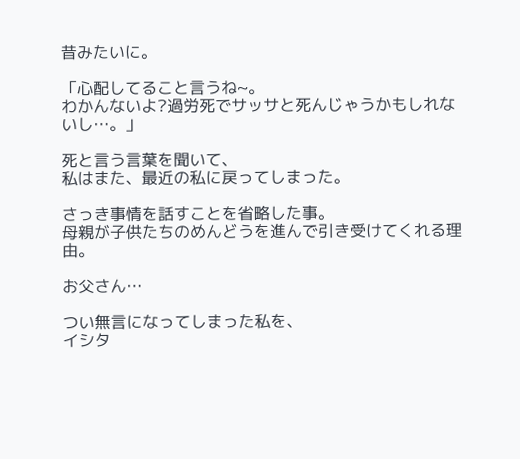昔みたいに。

「心配してること言うね~。
わかんないよ?過労死でサッサと死んじゃうかもしれないし…。」

死と言う言葉を聞いて、
私はまた、最近の私に戻ってしまった。

さっき事情を話すことを省略した事。
母親が子供たちのめんどうを進んで引き受けてくれる理由。

お父さん…

つい無言になってしまった私を、
イシタ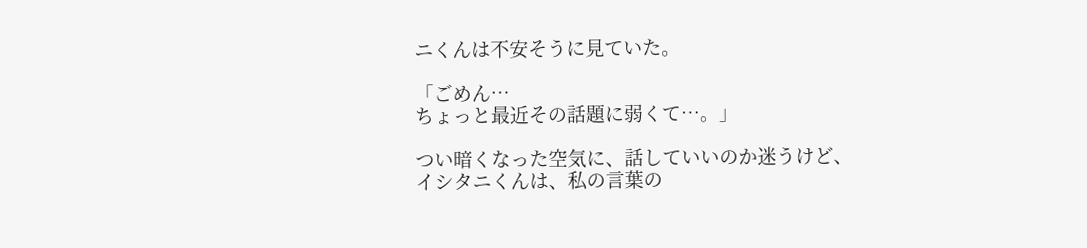ニくんは不安そうに見ていた。

「ごめん…
ちょっと最近その話題に弱くて…。」

つい暗くなった空気に、話していいのか迷うけど、
イシタニくんは、私の言葉の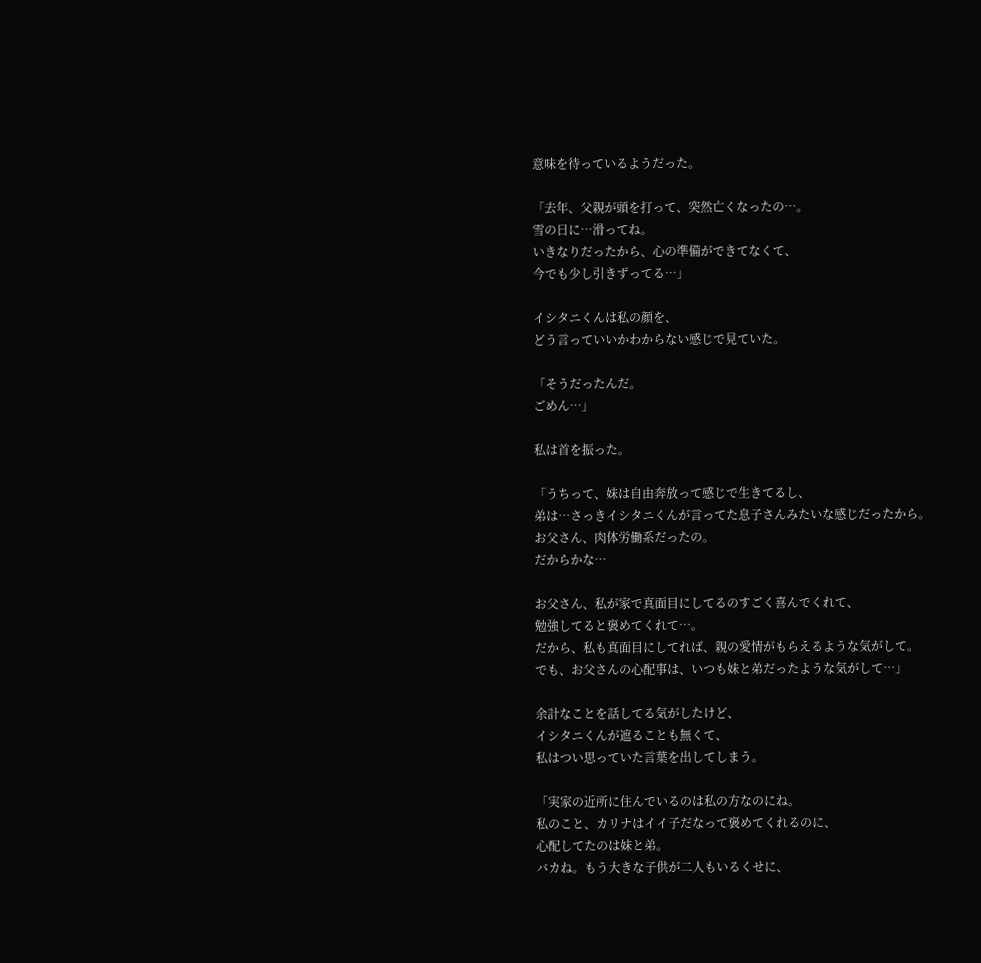意味を待っているようだった。

「去年、父親が頭を打って、突然亡くなったの…。
雪の日に…滑ってね。
いきなりだったから、心の準備ができてなくて、
今でも少し引きずってる…」

イシタニくんは私の顔を、
どう言っていいかわからない感じで見ていた。

「そうだったんだ。
ごめん…」

私は首を振った。

「うちって、妹は自由奔放って感じで生きてるし、
弟は…さっきイシタニくんが言ってた息子さんみたいな感じだったから。
お父さん、肉体労働系だったの。
だからかな…

お父さん、私が家で真面目にしてるのすごく喜んでくれて、
勉強してると褒めてくれて…。
だから、私も真面目にしてれば、親の愛情がもらえるような気がして。
でも、お父さんの心配事は、いつも妹と弟だったような気がして…」

余計なことを話してる気がしたけど、
イシタニくんが遮ることも無くて、
私はつい思っていた言葉を出してしまう。

「実家の近所に住んでいるのは私の方なのにね。
私のこと、カリナはイイ子だなって褒めてくれるのに、
心配してたのは妹と弟。
バカね。もう大きな子供が二人もいるくせに、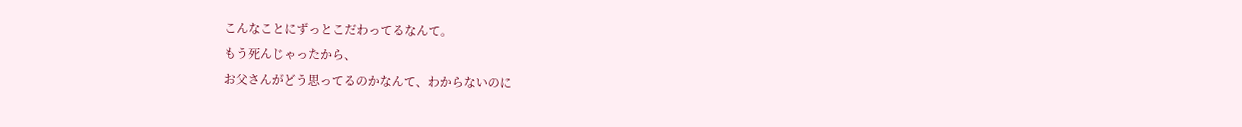こんなことにずっとこだわってるなんて。
もう死んじゃったから、
お父さんがどう思ってるのかなんて、わからないのに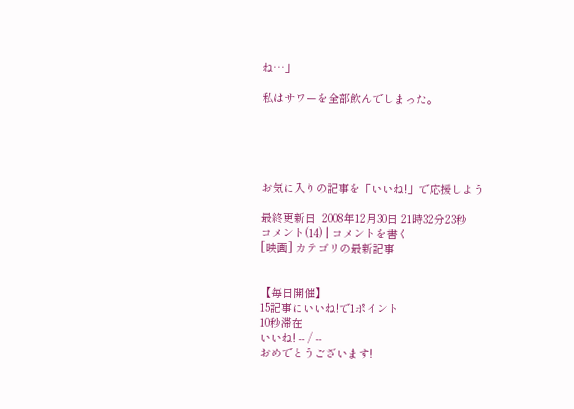ね…」

私はサワーを全部飲んでしまった。





お気に入りの記事を「いいね!」で応援しよう

最終更新日  2008年12月30日 21時32分23秒
コメント(14) | コメントを書く
[映画] カテゴリの最新記事


【毎日開催】
15記事にいいね!で1ポイント
10秒滞在
いいね! -- / --
おめでとうございます!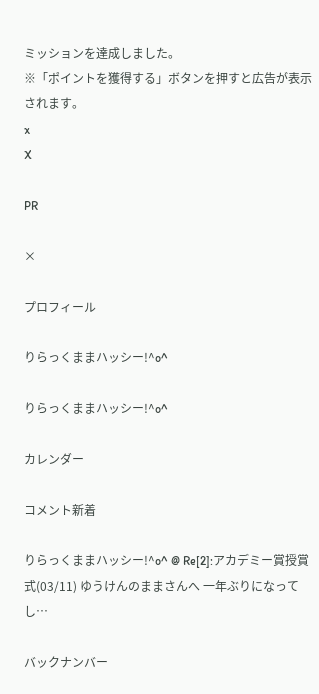ミッションを達成しました。
※「ポイントを獲得する」ボタンを押すと広告が表示されます。
x
X

PR

×

プロフィール

りらっくままハッシー!^o^

りらっくままハッシー!^o^

カレンダー

コメント新着

りらっくままハッシー!^o^ @ Re[2]:アカデミー賞授賞式(03/11) ゆうけんのままさんへ 一年ぶりになってし…

バックナンバー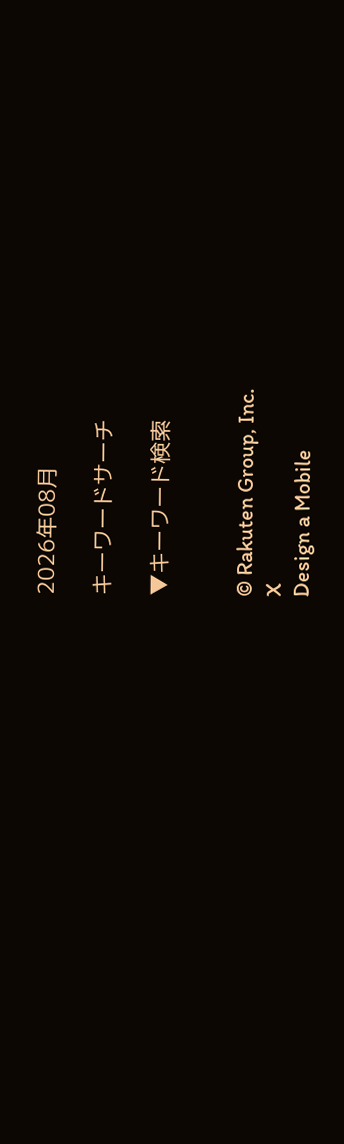2026年08月

キーワードサーチ

▼キーワード検索


© Rakuten Group, Inc.
X
Design a Mobile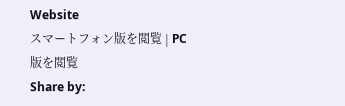Website
スマートフォン版を閲覧 | PC版を閲覧
Share by: